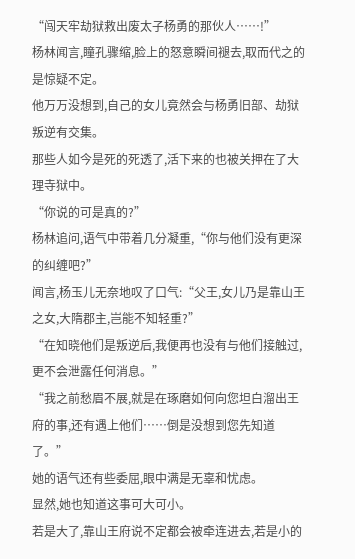“闯天牢劫狱救出废太子杨勇的那伙人……!”
杨林闻言,瞳孔骤缩,脸上的怒意瞬间褪去,取而代之的是惊疑不定。
他万万没想到,自己的女儿竟然会与杨勇旧部、劫狱叛逆有交集。
那些人如今是死的死透了,活下来的也被关押在了大理寺狱中。
“你说的可是真的?”
杨林追问,语气中带着几分凝重,“你与他们没有更深的纠缠吧?”
闻言,杨玉儿无奈地叹了口气:“父王,女儿乃是靠山王之女,大隋郡主,岂能不知轻重?”
“在知晓他们是叛逆后,我便再也没有与他们接触过,更不会泄露任何消息。”
“我之前愁眉不展,就是在琢磨如何向您坦白溜出王府的事,还有遇上他们……倒是没想到您先知道了。”
她的语气还有些委屈,眼中满是无辜和忧虑。
显然,她也知道这事可大可小。
若是大了,靠山王府说不定都会被牵连进去,若是小的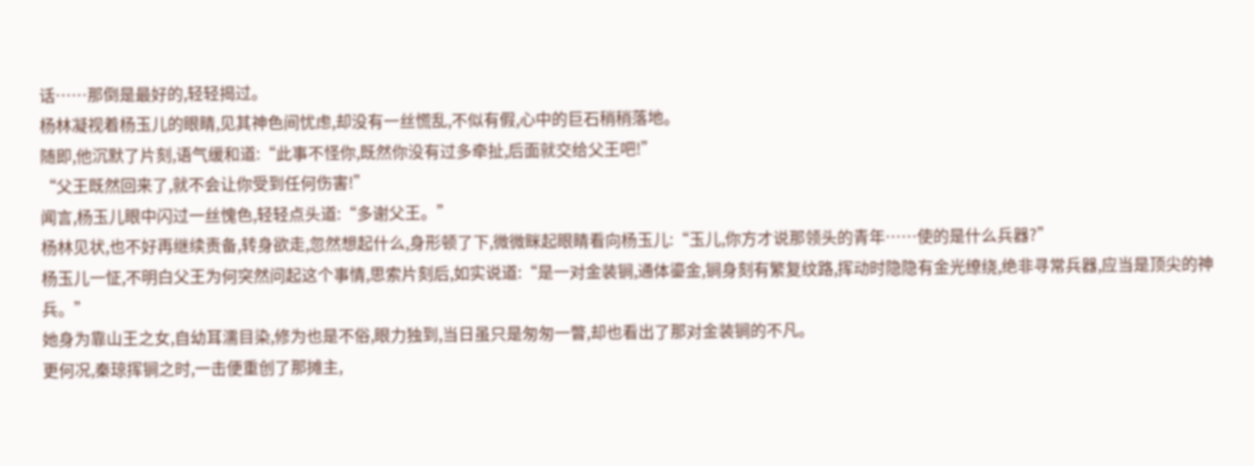话……那倒是最好的,轻轻揭过。
杨林凝视着杨玉儿的眼睛,见其神色间忧虑,却没有一丝慌乱,不似有假,心中的巨石稍稍落地。
随即,他沉默了片刻,语气缓和道:“此事不怪你,既然你没有过多牵扯,后面就交给父王吧!”
“父王既然回来了,就不会让你受到任何伤害!”
闻言,杨玉儿眼中闪过一丝愧色,轻轻点头道:“多谢父王。”
杨林见状,也不好再继续责备,转身欲走,忽然想起什么,身形顿了下,微微眯起眼睛看向杨玉儿:“玉儿,你方才说那领头的青年……使的是什么兵器?”
杨玉儿一怔,不明白父王为何突然问起这个事情,思索片刻后,如实说道:“是一对金装锏,通体鎏金,锏身刻有繁复纹路,挥动时隐隐有金光缭绕,绝非寻常兵器,应当是顶尖的神兵。”
她身为靠山王之女,自幼耳濡目染,修为也是不俗,眼力独到,当日虽只是匆匆一瞥,却也看出了那对金装锏的不凡。
更何况,秦琼挥锏之时,一击便重创了那摊主,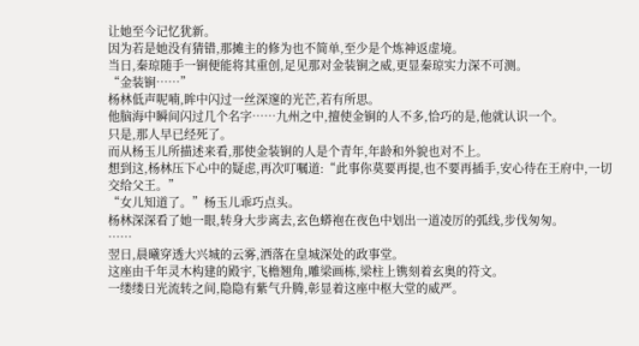让她至今记忆犹新。
因为若是她没有猜错,那摊主的修为也不简单,至少是个炼神返虚境。
当日,秦琼随手一锏便能将其重创,足见那对金装锏之威,更显秦琼实力深不可测。
“金装锏……”
杨林低声呢喃,眸中闪过一丝深邃的光芒,若有所思。
他脑海中瞬间闪过几个名字……九州之中,擅使金锏的人不多,恰巧的是,他就认识一个。
只是,那人早已经死了。
而从杨玉儿所描述来看,那使金装锏的人是个青年,年龄和外貌也对不上。
想到这,杨林压下心中的疑虑,再次叮嘱道:“此事你莫要再提,也不要再插手,安心待在王府中,一切交给父王。”
“女儿知道了。”杨玉儿乖巧点头。
杨林深深看了她一眼,转身大步离去,玄色蟒袍在夜色中划出一道凌厉的弧线,步伐匆匆。
……
翌日,晨曦穿透大兴城的云雾,洒落在皇城深处的政事堂。
这座由千年灵木构建的殿宇,飞檐翘角,雕梁画栋,梁柱上镌刻着玄奥的符文。
一缕缕日光流转之间,隐隐有紫气升腾,彰显着这座中枢大堂的威严。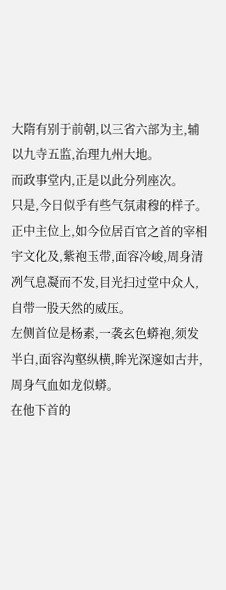大隋有别于前朝,以三省六部为主,辅以九寺五监,治理九州大地。
而政事堂内,正是以此分列座次。
只是,今日似乎有些气氛肃穆的样子。
正中主位上,如今位居百官之首的宰相宇文化及,紫袍玉带,面容冷峻,周身清冽气息凝而不发,目光扫过堂中众人,自带一股天然的威压。
左侧首位是杨素,一袭玄色蟒袍,须发半白,面容沟壑纵横,眸光深邃如古井,周身气血如龙似蟒。
在他下首的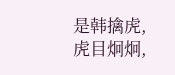是韩擒虎,虎目炯炯,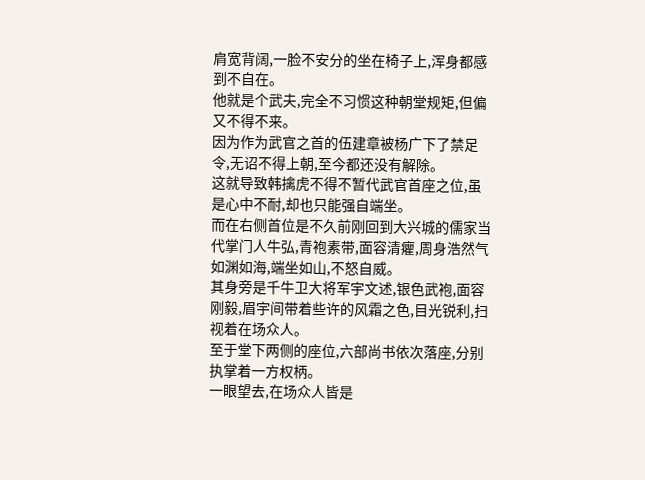肩宽背阔,一脸不安分的坐在椅子上,浑身都感到不自在。
他就是个武夫,完全不习惯这种朝堂规矩,但偏又不得不来。
因为作为武官之首的伍建章被杨广下了禁足令,无诏不得上朝,至今都还没有解除。
这就导致韩擒虎不得不暂代武官首座之位,虽是心中不耐,却也只能强自端坐。
而在右侧首位是不久前刚回到大兴城的儒家当代掌门人牛弘,青袍素带,面容清癯,周身浩然气如渊如海,端坐如山,不怒自威。
其身旁是千牛卫大将军宇文述,银色武袍,面容刚毅,眉宇间带着些许的风霜之色,目光锐利,扫视着在场众人。
至于堂下两侧的座位,六部尚书依次落座,分别执掌着一方权柄。
一眼望去,在场众人皆是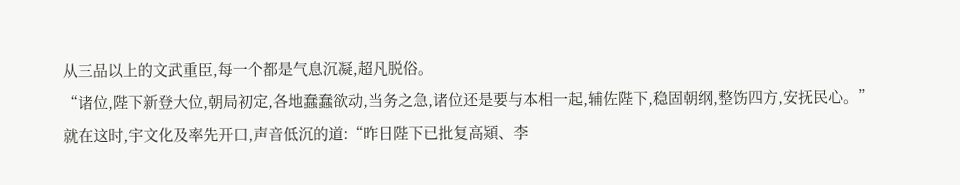从三品以上的文武重臣,每一个都是气息沉凝,超凡脱俗。
“诸位,陛下新登大位,朝局初定,各地蠢蠢欲动,当务之急,诸位还是要与本相一起,辅佐陛下,稳固朝纲,整饬四方,安抚民心。”
就在这时,宇文化及率先开口,声音低沉的道:“昨日陛下已批复高熲、李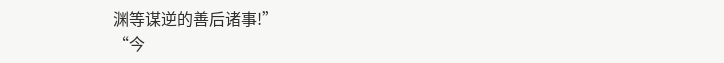渊等谋逆的善后诸事!”
“今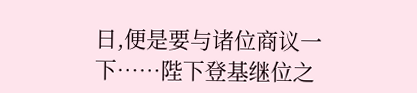日,便是要与诸位商议一下……陛下登基继位之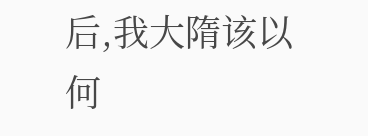后,我大隋该以何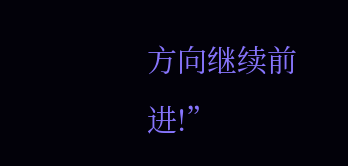方向继续前进!”